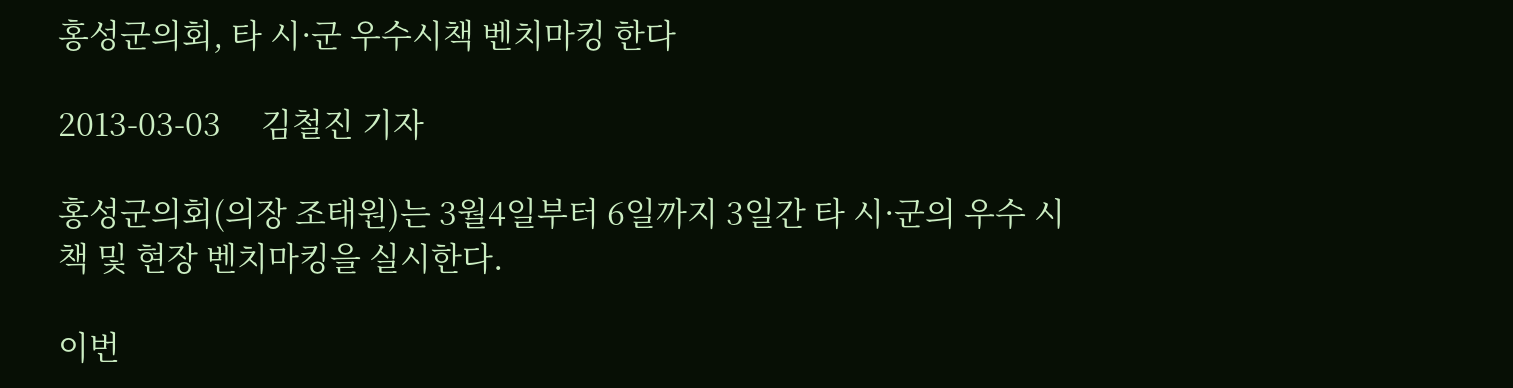홍성군의회, 타 시·군 우수시책 벤치마킹 한다

2013-03-03     김철진 기자

홍성군의회(의장 조태원)는 3월4일부터 6일까지 3일간 타 시·군의 우수 시책 및 현장 벤치마킹을 실시한다.

이번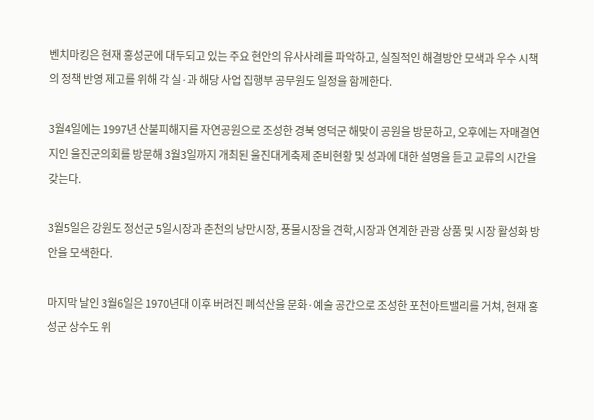벤치마킹은 현재 홍성군에 대두되고 있는 주요 현안의 유사사례를 파악하고, 실질적인 해결방안 모색과 우수 시책의 정책 반영 제고를 위해 각 실·과 해당 사업 집행부 공무원도 일정을 함께한다.

3월4일에는 1997년 산불피해지를 자연공원으로 조성한 경북 영덕군 해맞이 공원을 방문하고, 오후에는 자매결연지인 울진군의회를 방문해 3월3일까지 개최된 울진대게축제 준비현황 및 성과에 대한 설명을 듣고 교류의 시간을 갖는다.

3월5일은 강원도 정선군 5일시장과 춘천의 낭만시장, 풍물시장을 견학,시장과 연계한 관광 상품 및 시장 활성화 방안을 모색한다.

마지막 날인 3월6일은 1970년대 이후 버려진 폐석산을 문화·예술 공간으로 조성한 포천아트밸리를 거쳐, 현재 홍성군 상수도 위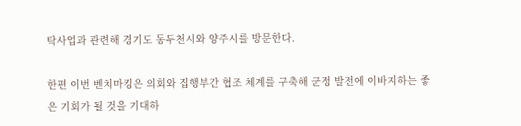탁사업과 관련해 경기도 동두천시와 양주시를 방문한다.

한편 이번 벤치마킹은 의회와 집행부간 협조 체계를 구축해 군정 발전에 이바지하는 좋은 기회가 될 것을 기대하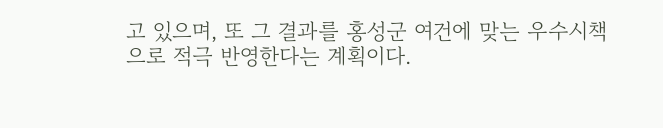고 있으며, 또 그 결과를 홍성군 여건에 맞는 우수시책으로 적극 반영한다는 계획이다.